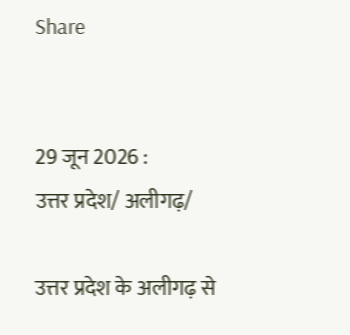Share


29 जून 2026 :
उत्तर प्रदेश/ अलीगढ़/

उत्तर प्रदेश के अलीगढ़ से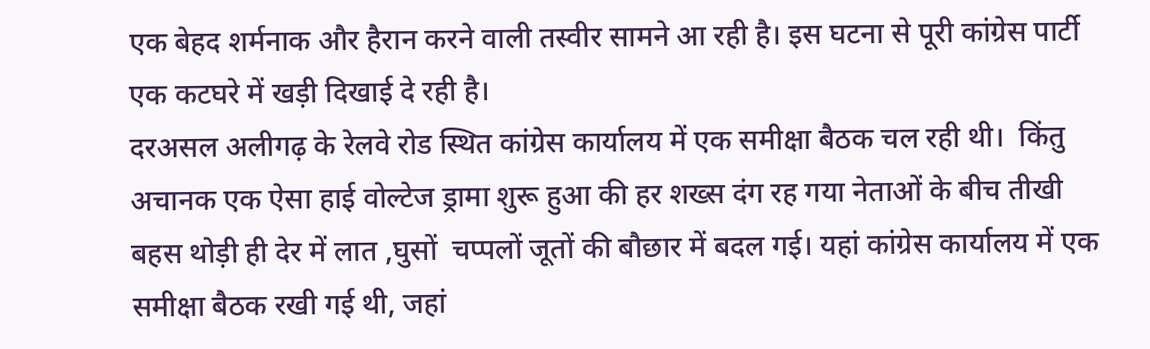एक बेहद शर्मनाक और हैरान करने वाली तस्वीर सामने आ रही है। इस घटना से पूरी कांग्रेस पार्टी एक कटघरे में खड़ी दिखाई दे रही है।
दरअसल अलीगढ़ के रेलवे रोड स्थित कांग्रेस कार्यालय में एक समीक्षा बैठक चल रही थी।  किंतु अचानक एक ऐसा हाई वोल्टेज ड्रामा शुरू हुआ की हर शख्स दंग रह गया नेताओं के बीच तीखी बहस थोड़ी ही देर में लात ,घुसों  चप्पलों जूतों की बौछार में बदल गई। यहां कांग्रेस कार्यालय में एक समीक्षा बैठक रखी गई थी, जहां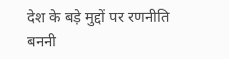देश के बड़े मुद्दों पर रणनीति बननी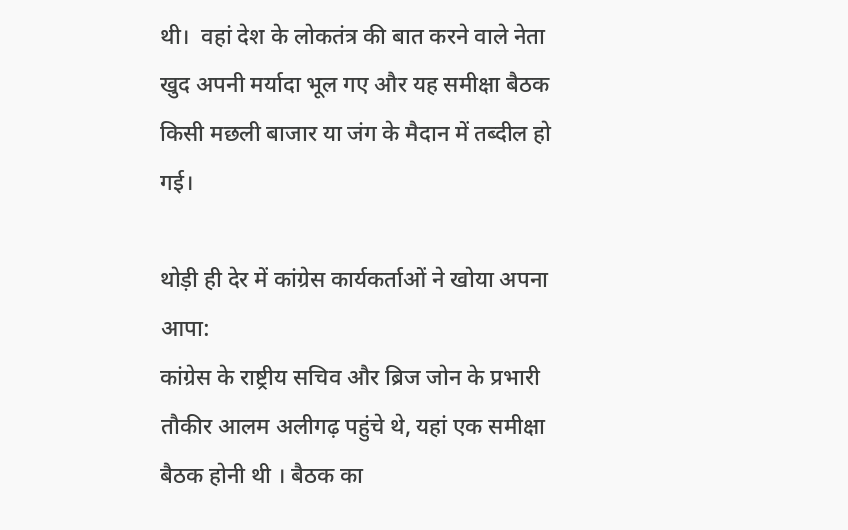थी।  वहां देश के लोकतंत्र की बात करने वाले नेता खुद अपनी मर्यादा भूल गए और यह समीक्षा बैठक किसी मछली बाजार या जंग के मैदान में तब्दील हो गई।

थोड़ी ही देर में कांग्रेस कार्यकर्ताओं ने खोया अपना आपा:
कांग्रेस के राष्ट्रीय सचिव और ब्रिज जोन के प्रभारी तौकीर आलम अलीगढ़ पहुंचे थे, यहां एक समीक्षा बैठक होनी थी । बैठक का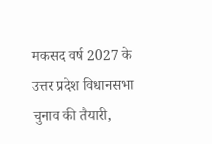मकसद वर्ष 2027 के उत्तर प्रदेश विधानसभा चुनाव की तैयारी,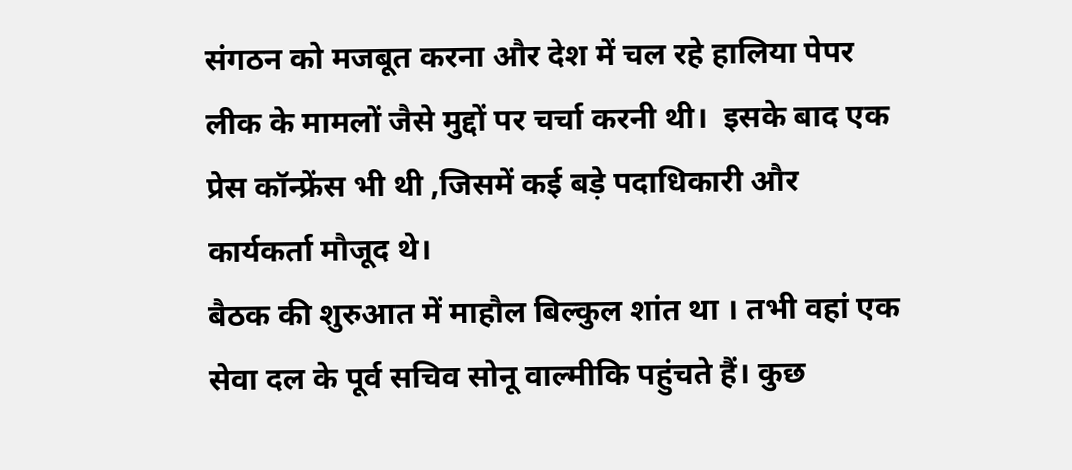संगठन को मजबूत करना और देश में चल रहे हालिया पेपर लीक के मामलों जैसे मुद्दों पर चर्चा करनी थी।  इसके बाद एक प्रेस कॉन्फ्रेंस भी थी ,जिसमें कई बड़े पदाधिकारी और कार्यकर्ता मौजूद थे।
बैठक की शुरुआत में माहौल बिल्कुल शांत था । तभी वहां एक सेवा दल के पूर्व सचिव सोनू वाल्मीकि पहुंचते हैं। कुछ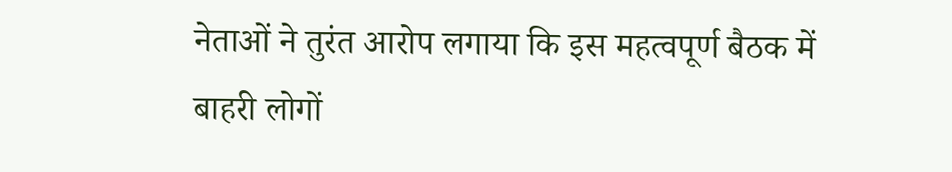नेताओं ने तुरंत आरोप लगाया कि इस महत्वपूर्ण बैठक में बाहरी लोगों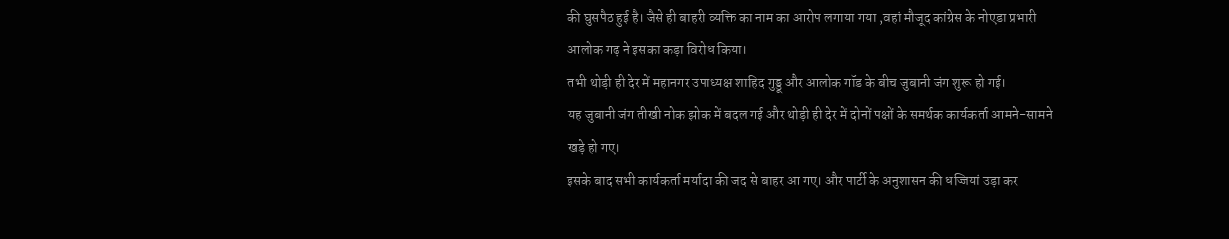की घुसपैठ हुई है। जैसे ही बाहरी व्यक्ति का नाम का आरोप लगाया गया ,वहां मौजूद कांग्रेस के नोएडा प्रभारी आलोक गढ़ ने इसका कड़ा विरोध किया।
तभी थोड़ी ही देर में महानगर उपाध्यक्ष शाहिद गुड्डू और आलोक गॉड के बीच जुबानी जंग शुरू हो गई।
यह जुबानी जंग तीखी नोक झोक में बदल गई और थोड़ी ही देर में दोनों पक्षों के समर्थक कार्यकर्ता आमने-सामने खड़े हो गए।
इसके बाद सभी कार्यकर्ता मर्यादा की जद से बाहर आ गए। और पार्टी के अनुशासन की धज्जियां उड़ा कर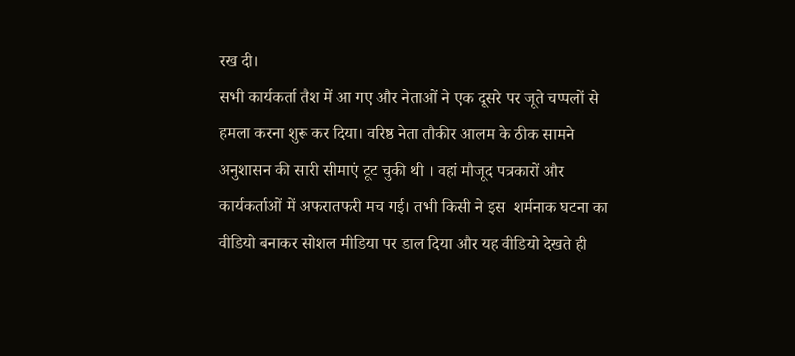रख दी।
सभी कार्यकर्ता तैश में आ गए और नेताओं ने एक दूसरे पर जूते चप्पलों से हमला करना शुरू कर दिया। वरिष्ठ नेता तौकीर आलम के ठीक सामने अनुशासन की सारी सीमाएं टूट चुकी थी । वहां मौजूद पत्रकारों और कार्यकर्ताओं में अफरातफरी मच गई। तभी किसी ने इस  शर्मनाक घटना का वीडियो बनाकर सोशल मीडिया पर डाल दिया और यह वीडियो देखते ही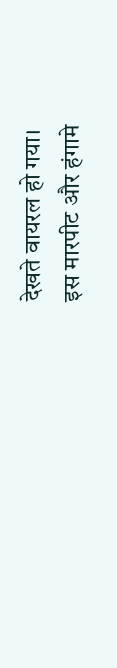देखते वायरल हो गया।
इस मारपीट और हंगामे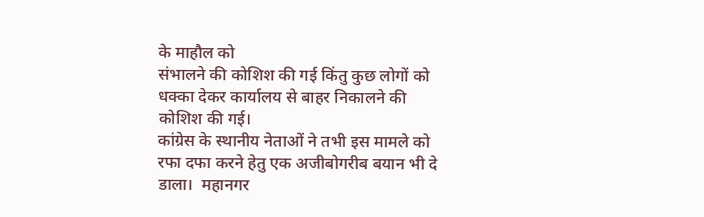के माहौल को
संभालने की कोशिश की गई किंतु कुछ लोगों को धक्का देकर कार्यालय से बाहर निकालने की कोशिश की गई।
कांग्रेस के स्थानीय नेताओं ने तभी इस मामले को रफा दफा करने हेतु एक अजीबोगरीब बयान भी दे डाला।  महानगर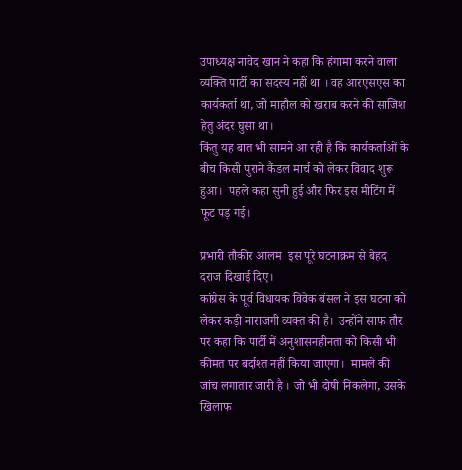उपाध्यक्ष नावेद खान ने कहा कि हंगामा करने वाला व्यक्ति पार्टी का सदस्य नहीं था । वह आरएसएस का कार्यकर्ता था, जो माहौल को खराब करने की साजिश हेतु अंदर घुसा था।
किंतु यह बात भी सामने आ रही है कि कार्यकर्ताओं के बीच किसी पुराने कैंडल मार्च को लेकर विवाद शुरू हुआ।  पहले कहा सुनी हुई और फिर इस मीटिंग में फूट पड़ गई।

प्रभारी तौकीर आलम  इस पूरे घटनाक्रम से बेहद दराज दिखाई दिए।
कांग्रेस के पूर्व विधायक विवेक बंसल ने इस घटना को लेकर कड़ी नाराजगी व्यक्त की है।  उन्होंने साफ तौर पर कहा कि पार्टी में अनुशासनहीनता को किसी भी कीमत पर बर्दाश्त नहीं किया जाएगा।  मामले की जांच लगातार जारी है । जो भी दोषी निकलेगा, उसके खिलाफ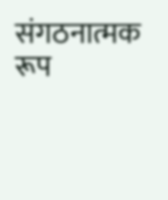संगठनात्मक रूप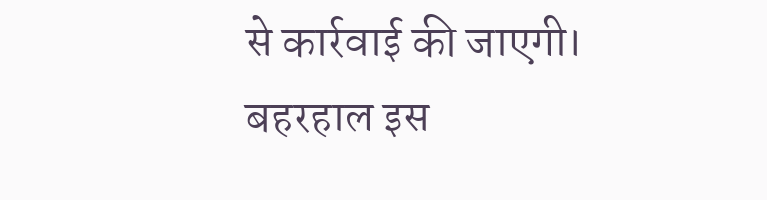से कार्रवाई की जाएगी।
बहरहाल इस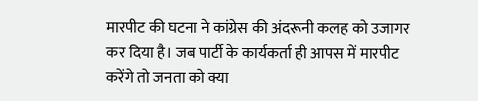मारपीट की घटना ने कांग्रेस की अंदरूनी कलह को उजागर कर दिया है। जब पार्टी के कार्यकर्ता ही आपस में मारपीट करेंगे तो जनता को क्या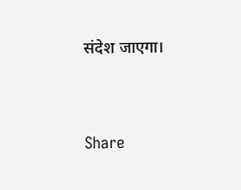संदेश जाएगा।


Share